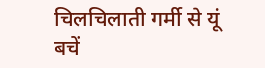चिलचिलाती गर्मी से यूं बचें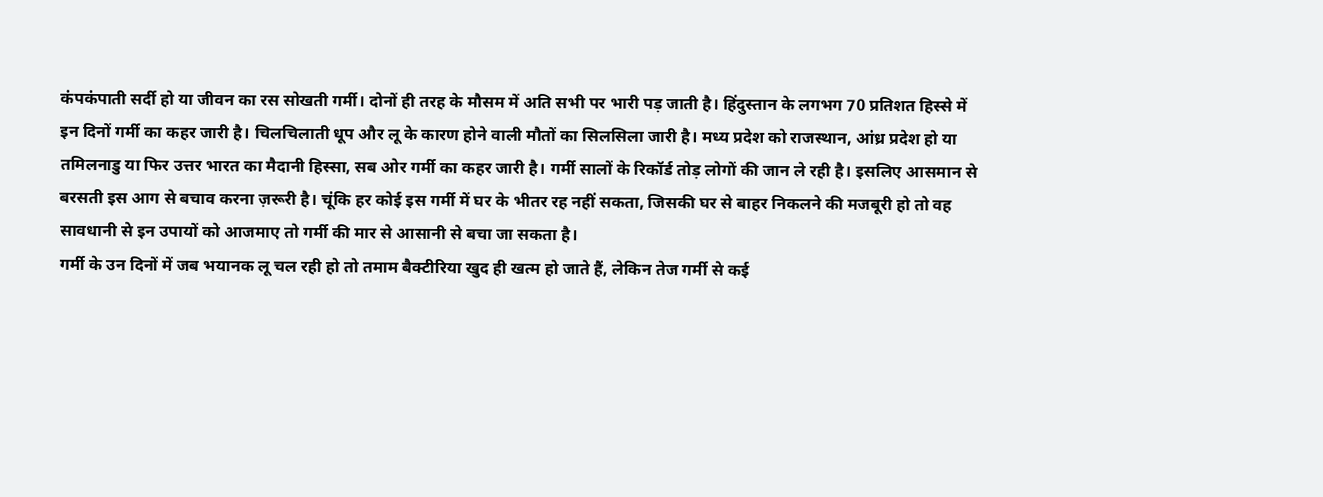कंपकंपाती सर्दी हो या जीवन का रस सोखती गर्मी। दोनों ही तरह के मौसम में अति सभी पर भारी पड़ जाती है। हिंदुस्तान के लगभग 70 प्रतिशत हिस्से में इन दिनों गर्मी का कहर जारी है। चिलचिलाती धूप और लू के कारण होने वाली मौतों का सिलसिला जारी है। मध्य प्रदेश को राजस्थान, आंध्र प्रदेश हो या तमिलनाडु या फिर उत्तर भारत का मैदानी हिस्सा, सब ओर गर्मी का कहर जारी है। गर्मी सालों के रिकॉर्ड तोड़ लोगों की जान ले रही है। इसलिए आसमान से बरसती इस आग से बचाव करना ज़रूरी है। चूंकि हर कोई इस गर्मी में घर के भीतर रह नहीं सकता, जिसकी घर से बाहर निकलने की मजबूरी हो तो वह सावधानी से इन उपायों को आजमाए तो गर्मी की मार से आसानी से बचा जा सकता है।
गर्मी के उन दिनों में जब भयानक लू चल रही हो तो तमाम बैक्टीरिया खुद ही खत्म हो जाते हैं, लेकिन तेज गर्मी से कई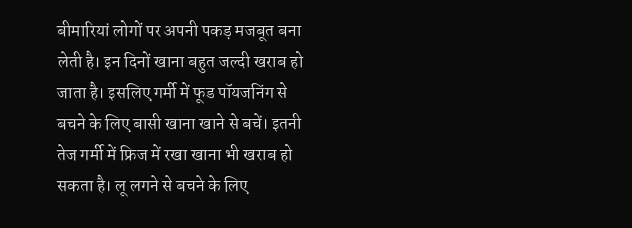बीमारियां लोगों पर अपनी पकड़ मजबूत बना लेती है। इन दिनों खाना बहुत जल्दी खराब हो जाता है। इसलिए गर्मी में फूड पॉयजनिंग से बचने के लिए बासी खाना खाने से बचें। इतनी तेज गर्मी में फ्रिज में रखा खाना भी खराब हो सकता है। लू लगने से बचने के लिए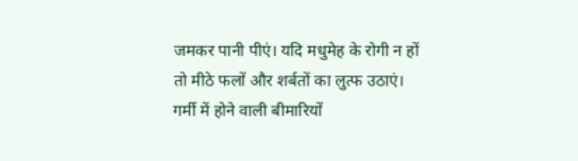जमकर पानी पीएं। यदि मधुमेह के रोगी न हों तो मीठे फलों और शर्बतों का लुत्फ उठाएं। गर्मी में होने वाली बीमारियों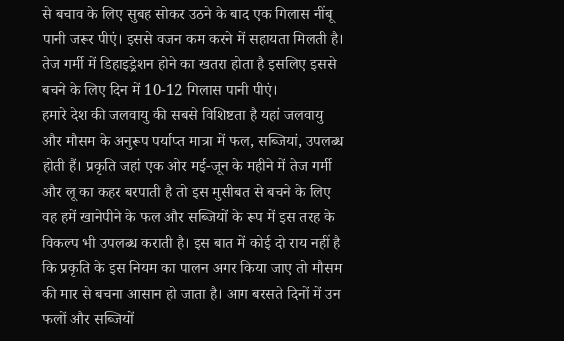से बचाव के लिए सुबह सोकर उठने के बाद एक गिलास नींबू पानी जरूर पीएं। इससे वजन कम करने में सहायता मिलती है। तेज गर्मी में डिहाइड्रेशन होने का खतरा होता है इसलिए इससे बचने के लिए दिन में 10-12 गिलास पानी पीएं।
हमारे देश की जलवायु की सबसे विशिष्टता है यहां जलवायु और मौसम के अनुरूप पर्याप्त मात्रा में फल, सब्जियां, उपलब्ध होती हैं। प्रकृति जहां एक ओर मई-जून के महीने में तेज गर्मी और लू का कहर बरपाती है तो इस मुसीबत से बचने के लिए वह हमें खानेपीने के फल और सब्जियों के रूप में इस तरह के विकल्प भी उपलब्ध कराती है। इस बात में कोई दो राय नहीं है कि प्रकृति के इस नियम का पालन अगर किया जाए तो मौसम की मार से बचना आसान हो जाता है। आग बरसते दिनों में उन फलों और सब्जियों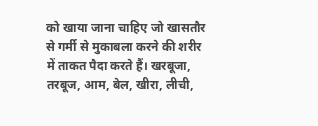को खाया जाना चाहिए जो खासतौर से गर्मी से मुकाबला करने की शरीर में ताकत पैदा करते हैं। खरबूजा, तरबूज, आम, बेल, खीरा, लीची,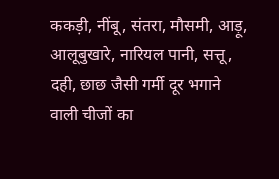ककड़ी, नींबू, संतरा, मौसमी, आड़ू, आलूबुखारे, नारियल पानी, सत्तू, दही, छाछ जैसी गर्मी दूर भगाने वाली चीजों का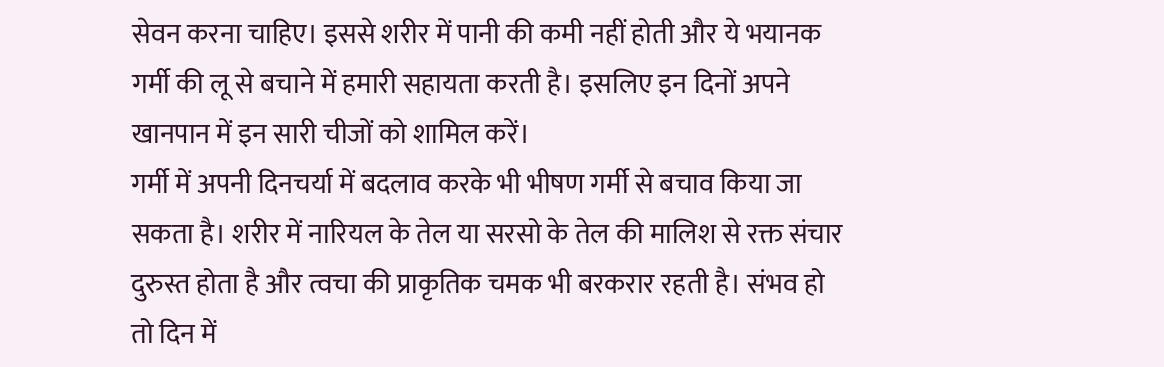सेवन करना चाहिए। इससे शरीर में पानी की कमी नहीं होती और ये भयानक गर्मी की लू से बचाने में हमारी सहायता करती है। इसलिए इन दिनों अपने खानपान में इन सारी चीजों को शामिल करें।
गर्मी में अपनी दिनचर्या में बदलाव करके भी भीषण गर्मी से बचाव किया जा सकता है। शरीर में नारियल के तेल या सरसो के तेल की मालिश से रक्त संचार दुरुस्त होता है और त्वचा की प्राकृतिक चमक भी बरकरार रहती है। संभव हो तो दिन में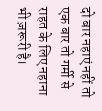दो बार नहाएं नहीं तो एक बार तो गर्मी से राहत के लिए नहाना भी ज़रूरी है।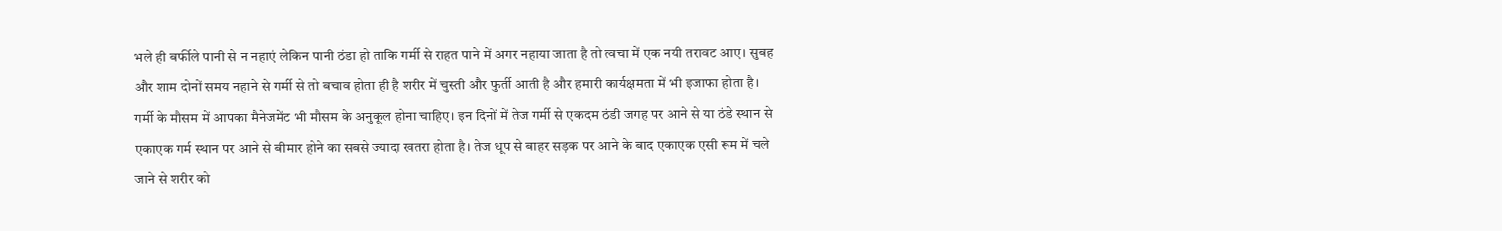भले ही बर्फीले पानी से न नहाएं लेकिन पानी ठंडा हो ताकि गर्मी से राहत पाने में अगर नहाया जाता है तो त्वचा में एक नयी तरावट आए। सुबह और शाम दोनों समय नहाने से गर्मी से तो बचाव होता ही है शरीर में चुस्ती और फुर्ती आती है और हमारी कार्यक्षमता में भी इजाफा होता है।
गर्मी के मौसम में आपका मैनेजमेंट भी मौसम के अनुकूल होना चाहिए। इन दिनों में तेज गर्मी से एकदम ठंडी जगह पर आने से या ठंडे स्थान से एकाएक गर्म स्थान पर आने से बीमार होने का सबसे ज्यादा खतरा होता है। तेज धूप से बाहर सड़क पर आने के बाद एकाएक एसी रूम में चले जाने से शरीर को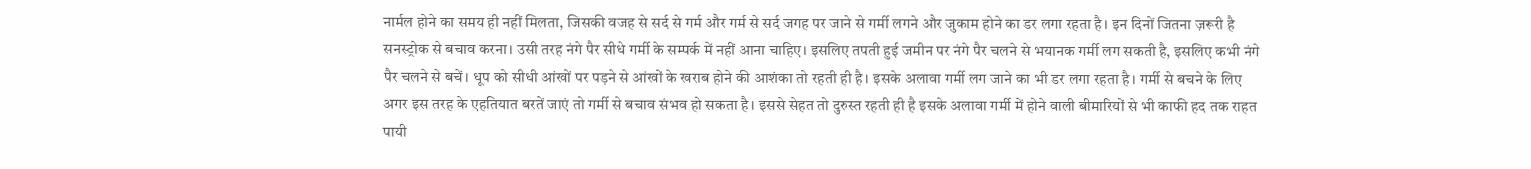नार्मल होने का समय ही नहीं मिलता, जिसकी वजह से सर्द से गर्म और गर्म से सर्द जगह पर जाने से गर्मी लगने और जुकाम होने का डर लगा रहता है। इन दिनों जितना ज़रूरी है सनस्ट्रोक से बचाव करना। उसी तरह नंगे पैर सीधे गर्मी के सम्पर्क में नहीं आना चाहिए। इसलिए तपती हुई जमीन पर नंगे पैर चलने से भयानक गर्मी लग सकती है, इसलिए कभी नंगे पैर चलने से बचें। धूप को सीधी आंखों पर पड़ने से आंखों के खराब होने की आशंका तो रहती ही है। इसके अलावा गर्मी लग जाने का भी डर लगा रहता है। गर्मी से बचने के लिए अगर इस तरह के एहतियात बरतें जाएं तो गर्मी से बचाव संभव हो सकता है। इससे सेहत तो दुरुस्त रहती ही है इसके अलावा गर्मी में होने वाली बीमारियों से भी काफी हद तक राहत पायी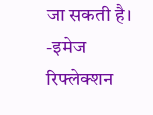जा सकती है।
-इमेज रिफ्लेक्शन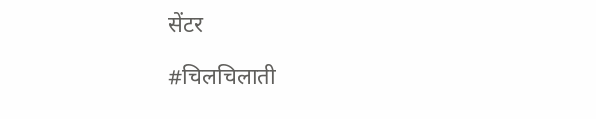सेंटर

#चिलचिलाती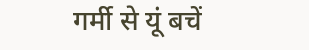गर्मी से यूं बचें